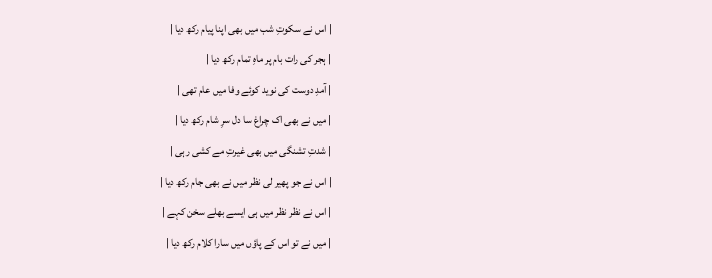| اس نے سکوتِ شب میں بھی اپنا پیام رکھ دیا |
| ہجر کی رات بام پر ماہِ تمام رکھ دیا |
| آمدِ دوست کی نوید کوئے وفا میں عام تھی |
| میں نے بھی اک چراغ سا دل سرِ شام رکھ دیا |
| شدتِ تشنگی میں بھی غیرتِ مے کشی رہی |
| اس نے جو پھیر لی نظر میں نے بھی جام رکھ دیا |
| اس نے نظر نظر میں ہی ایسے بھلے سخن کہے |
| میں نے تو اس کے پاؤں میں سارا کلام رکھ دیا |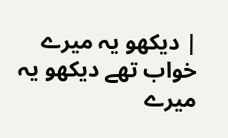| دیکھو یہ میرے خواب تھے دیکھو یہ میرے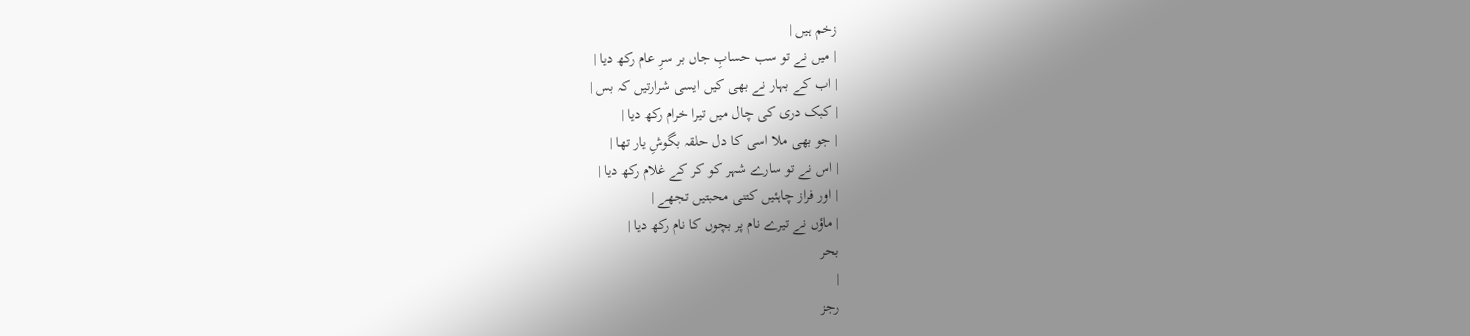زخم ہیں |
| میں نے تو سب حسابِ جاں بر سرِ عام رکھ دیا |
| اب کے بہار نے بھی کیں ایسی شرارتیں کہ بس |
| کبک دری کی چال میں تیرا خرام رکھ دیا |
| جو بھی ملا اسی کا دل حلقہ بگوشِ یار تھا |
| اس نے تو سارے شہر کو کر کے غلام رکھ دیا |
| اور فراز چاہئیں کتنی محبتیں تجھے |
| ماؤں نے تیرے نام پر بچوں کا نام رکھ دیا |
بحر
|
رجز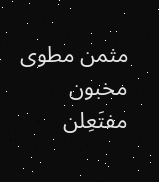مثمن مطوی مخبون
مفتَعِلن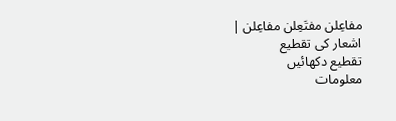مفاعِلن مفتَعِلن مفاعِلن |
اشعار کی تقطیع
تقطیع دکھائیں
معلومات